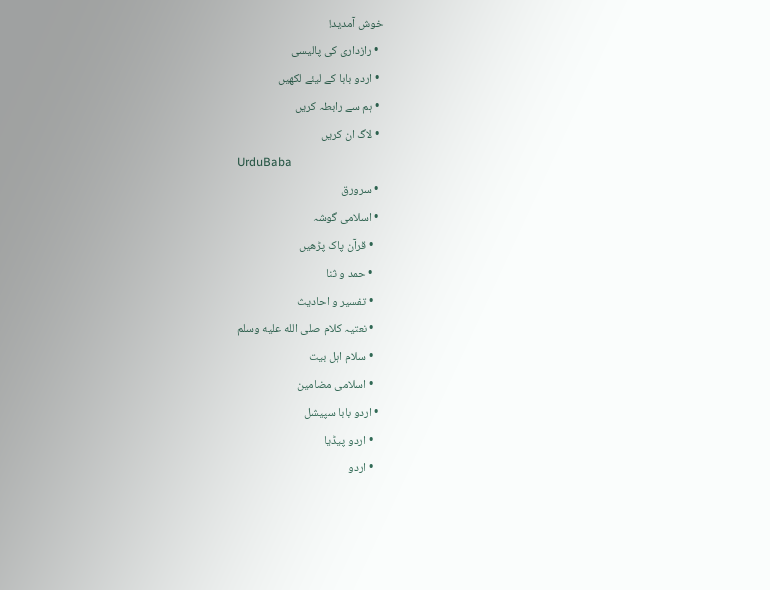خوش آمدید!
  • رازداری کی پالیسی
  • اردو بابا کے لیئے لکھیں
  • ہم سے رابطہ کریں
  • لاگ ان کریں
UrduBaba
  • سرورق
  • اسلامی گوشہ
    • قرآن پاک پڑھیں
    • حمد و ثنا
    • تفسیر و احادیث
    • نعتیہ کلام صلى الله عليه وسلم
    • سلام اہل بیت
    • اسلامی مضامین
  • اردو بابا سپیشل
    • اردو پیڈیا
    • اردو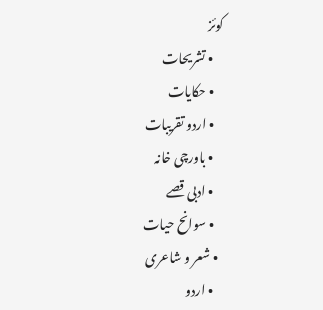کوئز
    • تشریحات
    • حکایات
    • اردو تقریبات
    • باورچی خانہ
    • ادبی قصے
    • سوانح حیات
  • شعر و شاعری
    • اردو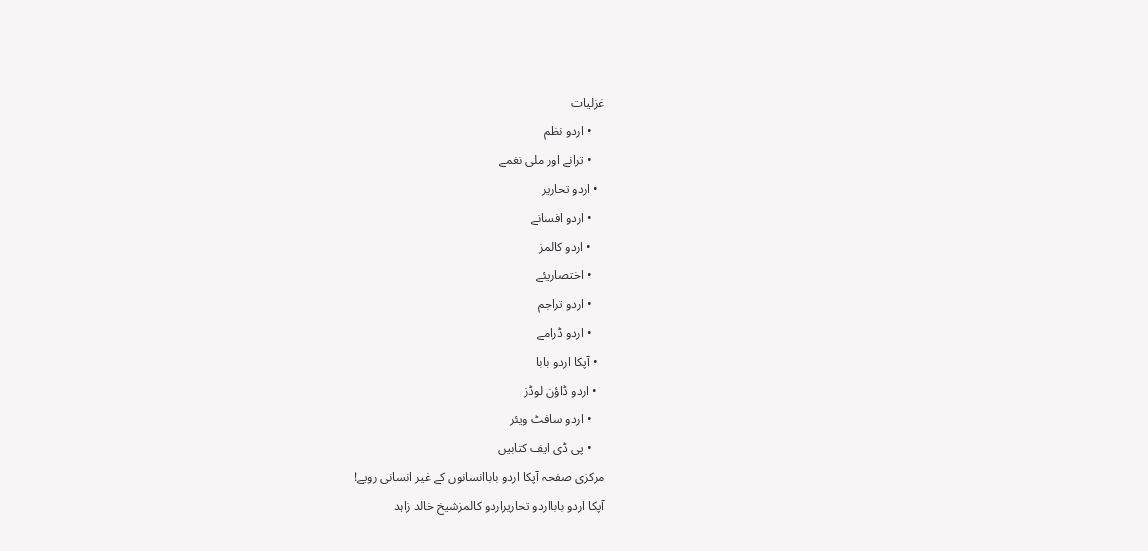غزلیات
    • اردو نظم
    • ترانے اور ملی نغمے
  • اردو تحاریر
    • اردو افسانے
    • اردو کالمز
    • اختصاریئے
    • اردو تراجم
    • اردو ڈرامے
  • آپکا اردو بابا
  • اردو ڈاؤن لوڈز
    • اردو سافٹ ویئر
    • پی ڈی ایف کتابیں
مرکزی صفحہ آپکا اردو باباانسانوں کے غیر انسانی رویے!
آپکا اردو بابااردو تحاریراردو کالمزشیخ خالد زاہد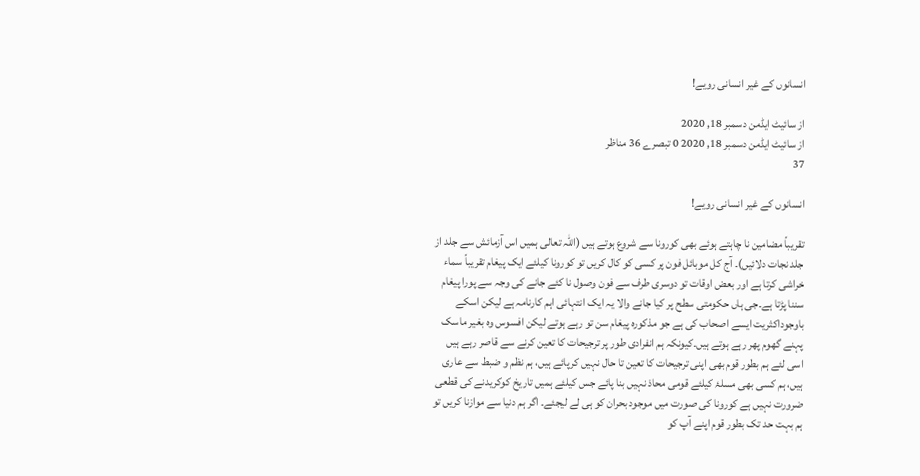انسانوں کے غیر انسانی رویے!

از سائیٹ ایڈمن دسمبر 18, 2020
از سائیٹ ایڈمن دسمبر 18, 2020 0 تبصرے 36 مناظر
37

انسانوں کے غیر انسانی رویے!

تقریباً مضامین نا چاہتے ہوئے بھی کورونا سے شروع ہوتے ہیں (اللہ تعالی ہمیں اس آزمائش سے جلد از جلد نجات دلائیں)۔ آج کل موبائل فون پر کسی کو کال کریں تو کورونا کیلئے ایک پیغام تقریباً سماء خراشی کرتا ہے اور بعض اوقات تو دوسری طرف سے فون وصول نا کئے جانے کی وجہ سے پورا پیغام سننا پڑتا ہے۔جی ہاں حکومتی سطح پر کیا جانے والا یہ ایک انتہائی اہم کارنامہ ہے لیکن اسکے باوجوداکثریت ایسے اصحاب کی ہے جو مذکورہ پیغام سن تو رہے ہوتے لیکن افسوس وہ بغیر ماسک پہنے گھوم پھر رہے ہوتے ہیں۔کیونکہ ہم انفرادی طور پر ترجیحات کا تعین کرنے سے قاصر رہے ہیں اسی لئے ہم بطور قوم بھی اپنی ترجیحات کا تعین تا حال نہیں کرپائے ہیں، ہم نظم و ضبط سے عاری ہیں، ہم کسی بھی مسلۂ کیلئے قومی محاذ نہیں بنا پائے جس کیلئے ہمیں تاریخ کوکریدنے کی قطعی ضرورت نہیں ہے کورونا کی صورت میں موجود بحران کو ہی لے لیجئے۔ اگر ہم دنیا سے موازنا کریں تو ہم بہت حد تک بطور قوم اپنے آپ کو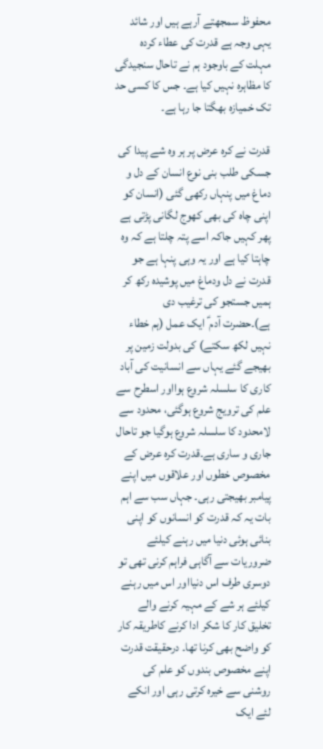محفوظ سمجھتے آرہے ہیں اور شائد یہی وجہ ہے قدرت کی عطاء کردہ مہلت کے باوجود ہم نے تاحال سنجیدگی کا مظاہرہ نہیں کیا ہے۔ جس کا کسی حد تک خمیازہ بھگتا جا رہا ہے۔

قدرت نے کرہ عرض پر ہر وہ شے پیدا کی جسکی طلب بنی نوع انسان کے دل و دماغ میں پنہاں رکھی گئی (انسان کو اپنی چاہ کی بھی کھوج لگانی پڑتی ہے پھر کہیں جاکہ اسے پتہ چلتا ہے کہ وہ چاہتا کیا ہے اور یہ وہی پنہا ہے جو قدرت نے دل ودماغ میں پوشیدہ رکھ کر ہمیں جستجو کی ترغیب دی ہے)۔حضرت آدم ؑ ایک عمل (ہم خطاء نہیں لکھ سکتے) کی بدولت زمین پر بھیجے گئے یہاں سے انسانیت کی آباد کاری کا سلسلہ شروع ہوااور اسطرح سے علم کی ترویج شروع ہوگئی، محدود سے لامحدود کا سلسلہ شروع ہوگیا جو تاحال جاری و ساری ہے۔قدرت کرہ عرض کے مخصوص خطوں اور علاقوں میں اپنے پیامبر بھیجتی رہی۔ جہاں سب سے اہم بات یہ کہ قدرت کو انسانوں کو اپنی بنائی ہوئی دنیا میں رہنے کیلئے ضروریات سے آگاہی فراہم کرنی تھی تو دوسری طرف اس دنیااور اس میں رہنے کیلئے ہر شے کے مہیہ کرنے والے تخلیق کار کا شکر ادا کرنے کاطریقہ کار کو واضح بھی کرنا تھا۔ درحقیقت قدرت اپنے مخصوص بندوں کو علم کی روشنی سے خیرہ کرتی رہی اور انکے لئے ایک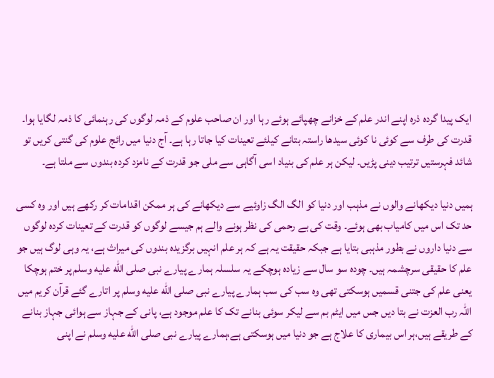ایک پیدا گردہ ذرہ اپنے اندر علم کے خزانے چھپائے ہوئے رہا اور ان صاحب علوم کے ذمہ لوگوں کی رہنمائی کا ذمہ لگایا ہوا۔ قدرت کی طرف سے کوئی نا کوئی سیدھا راستہ بتانے کیلئے تعینات کیا جاتا رہا ہے۔ آج دنیا میں رائج علوم کی گنتی کریں تو شائد فہرستیں ترتیب دینی پڑیں۔ لیکن ہر علم کی بنیاد اسی آگاہی سے ملی جو قدرت کے نامزد کردہ بندوں سے ملتا ہے۔

ہمیں دنیا دیکھانے والوں نے مذہب اور دنیا کو الگ الگ زاوئیے سے دیکھانے کی ہر ممکن اقدامات کر رکھے ہیں اور وہ کسی حد تک اس میں کامیاب بھی ہوئے۔ وقت کی بے رحمی کی نظر ہونے والے ہم جیسے لوگوں کو قدرت کے تعینات کردہ لوگوں سے دنیا داروں نے بطور مذہبی بتایا ہے جبکہ حقیقت یہ ہے کہ ہر علم انہیں برگزیدہ بندوں کی میراث ہے، یہ وہی لوگ ہیں جو علم کا حقیقی سرچشمہ ہیں۔ چودہ سو سال سے زیادہ ہوچکے یہ سلسلہ ہمارے پیارے نبی صلى الله عليه وسلم پر ختم ہوچکا یعنی علم کی جتنی قسمیں ہوسکتی تھی وہ سب کی سب ہمارے پیارے نبی صلى الله عليه وسلم پر اتارے گئے قرآن کریم میں اللہ رب العزت نے بتا دیں جس میں ایٹم بم سے لیکر سوئی بنانے تک کا علم موجود ہے، پانی کے جہاز سے ہوائی جہاز بنانے کے طریقے ہیں،ہر اس بیماری کا علاج ہے جو دنیا میں ہوسکتی ہے،ہمارے پیارے نبی صلى الله عليه وسلم نے اپنی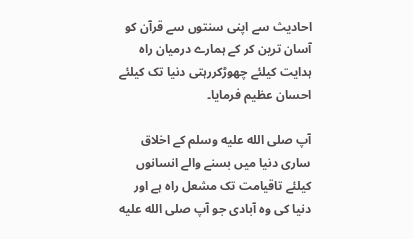احادیث سے اپنی سنتوں سے قرآن کو آسان ترین کر کے ہمارے درمیان راہ ہدایت کیلئے چھوڑکررہتی دنیا تک کیلئے احسان عظیم فرمایا۔

آپ صلى الله عليه وسلم کے اخلاق ساری دنیا میں بسنے والے انسانوں کیلئے تاقیامت تک مشعل راہ ہے اور دنیا کی وہ آبادی جو آپ صلى الله عليه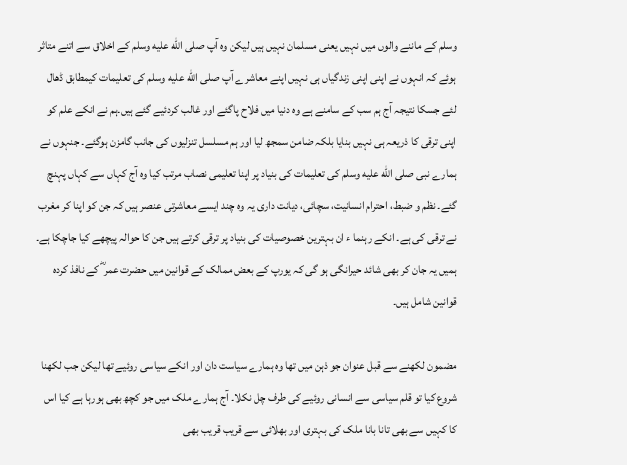وسلم کے ماننے والوں میں نہیں یعنی مسلمان نہیں ہیں لیکن وہ آپ صلى الله عليه وسلم کے اخلاق سے اتنے متاثر ہوئے کہ انہوں نے اپنی اپنی زندگیاں ہی نہیں اپنے معاشرے آپ صلى الله عليه وسلم کی تعلیمات کیمطابق ڈھال لئے جسکا نتیجہ آج ہم سب کے سامنے ہے وہ دنیا میں فلاح پاگئے اور غالب کردئیے گئے ہیں۔ہم نے انکے علم کو اپنی ترقی کا ذریعہ ہی نہیں بنایا بلکہ ضامن سمجھ لیا اور ہم مسلسل تنزلیوں کی جانب گامزن ہوگئے۔ جنہوں نے ہمارے نبی صلى الله عليه وسلم کی تعلیمات کی بنیاد پر اپنا تعلیمی نصاب مرتب کیا وہ آج کہاں سے کہاں پہنچ گئے۔ نظم و ضبط، احترام انسانیت، سچائی، دیانت داری یہ وہ چند ایسے معاشرتی عنصر ہیں کہ جن کو اپنا کر مغرب نے ترقی کی ہے۔ انکے رہنما ء ان بہترین خصوصیات کی بنیاد پر ترقی کرتے ہیں جن کا حوالہ پیچھے کیا جاچکا ہے۔ ہمیں یہ جان کر بھی شائد حیرانگی ہو گی کہ یورپ کے بعض ممالک کے قوانین میں حضرت عمر ؓ کے نافذ کردہ قوانین شامل ہیں۔

مضمون لکھنے سے قبل عنوان جو ذہن میں تھا وہ ہمارے سیاست دان اور انکے سیاسی روئیے تھا لیکن جب لکھنا شروع کیا تو قلم سیاسی سے انسانی روئیے کی طرف چل نکلا۔ آج ہمارے ملک میں جو کچھ بھی ہورہا ہے کیا اس کا کہیں سے بھی تانا بانا ملک کی بہتری اور بھلائی سے قریب قریب بھی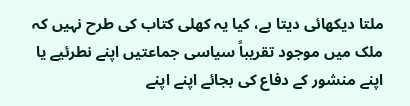ملتا دیکھائی دیتا ہے، کیا یہ کھلی کتاب کی طرح نہیں کہ ملک میں موجود تقریباً سیاسی جماعتیں اپنے نطرئیے یا اپنے منشور کے دفاع کی بجائے اپنے اپنے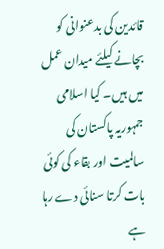قائدین کی بدعنوانی کو بچانے کیلئے میدان عمل میں ہیں۔ کیا اسلامی جمہوریہ پاکستان کی سالمیت اور بقاء کی کوئی بات کرتا سنائی دے رہا ہے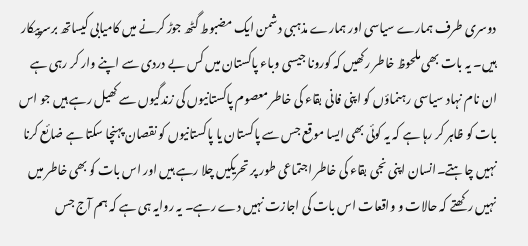دوسری طرف ہمارے سیاسی اور ہمارے مذہبی دشمن ایک مضبوط گٹھ جوڑ کرنے میں کامیابی کیساتھ برسرپیکار ہیں۔ یہ بات بھی ملحوظ خاطر رکھیں کہ کورونا جیسی وباء پاکستان میں کس بے دردی سے اپنے وار کر رہی ہے ان نام نہاد سیاسی رہنماؤں کو اپنی فانی بقاء کی خاطر معصوم پاکستانیوں کی زندگیوں سے کھیل رہے ہیں جو اس بات کو ظاہر کر رہا ہے کہ یہ کوئی بھی ایسا موقع جس سے پاکستان یا پاکستانیوں کو نقصان پہنچا سکتا ہے ضائع کرنا نہیں چاہتے۔انسان اپنی نجی بقاء کی خاطر اجتماعی طور پر تحریکیں چلا رہے ہیں اور اس بات کو بھی خاطر میں نہیں رکھتے کہ حالات و واقعات اس بات کی اجازت نہیں دے رہے۔ یہ روایہ ہی ہے کہ ہم آج جس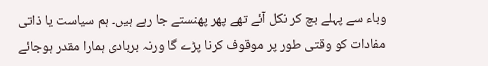وباء سے پہلے بچ کر نکل آئے تھے پھر پھنستے جا رہے ہیں۔ ہم سیاست یا ذاتی مفادات کو وقتی طور پر موقوف کرنا پڑے گا ورنہ بربادی ہمارا مقدر ہوجائے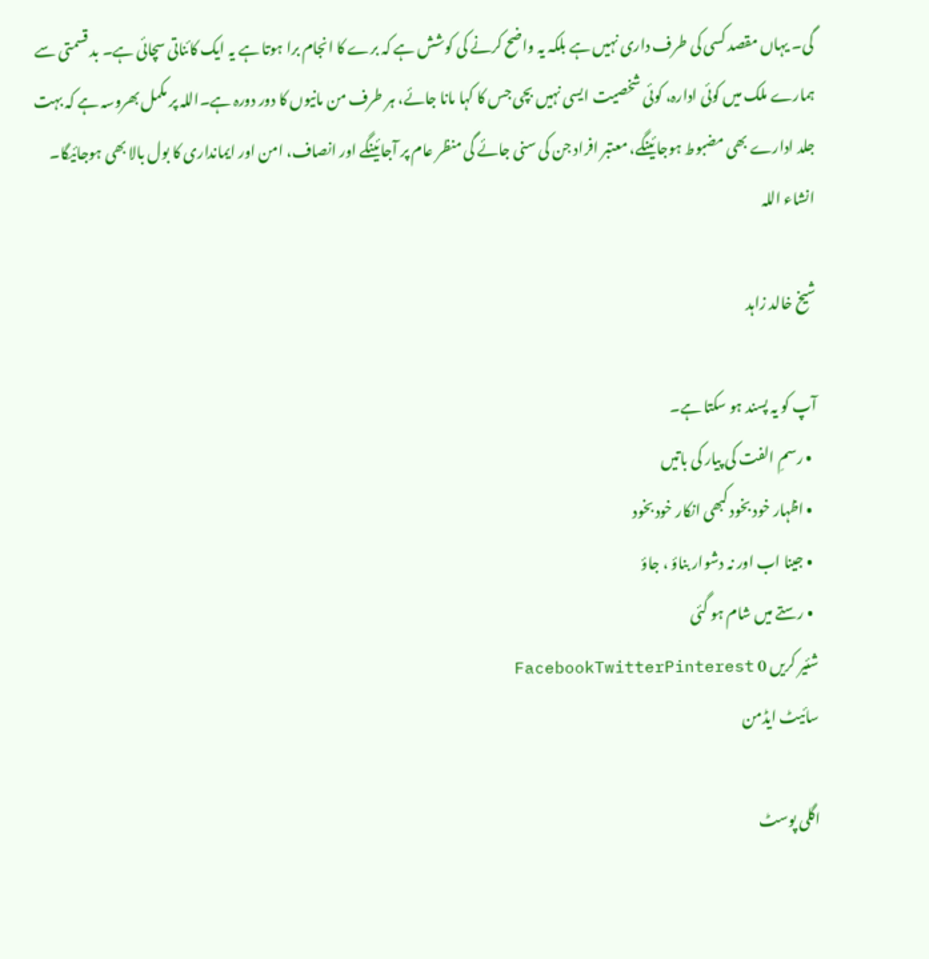گی۔ یہاں مقصد کسی کی طرف داری نہیں ہے بلکہ یہ واضح کرنے کی کوشش ہے کہ برے کا انجام برا ہوتا ہے یہ ایک کائناتی سچائی ہے۔ بد قسمتی سے ہمارے ملک میں کوئی ادارہ، کوئی شخصیت ایسی نہیں بچی جس کا کہا مانا جائے، ہر طرف من مانیوں کا دور دورہ ہے۔اللہ پر مکمل بھروسہ ہے کہ بہت جلد ادارے بھی مضبوط ہوجائینگے، معتبر افراد جن کی سنی جائے گی منظر عام پر آجائینگے اور انصاف، امن اور ایمانداری کا بول بالا بھی ہوجائیگا۔ انشاء اللہ

شیخ خالد زاہد

آپ کو یہ پسند ہو سکتا ہے۔
  • رسمِ الفت کی پیار کی باتیں
  • اظہار خود بخود کبھی انکار خود بخود
  • جینا اب اور نہ دشوار بناؤ ، جاؤ
  • رستے میں شام ہو گئی
شئیر کریں 0 FacebookTwitterPinterest
سائیٹ ایڈمن

اگلی پوسٹ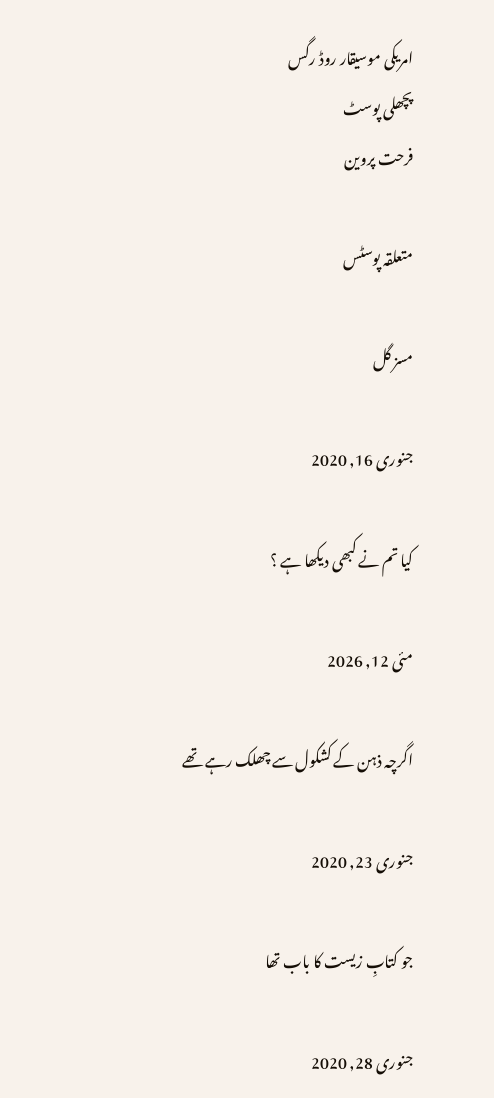امریکی موسیقار روڈ رگس
پچھلی پوسٹ
فرحت پروین

متعلقہ پوسٹس

مسز گل

جنوری 16, 2020

کیا تم نے کبھی دیکھا ہے ؟

مئی 12, 2026

اگرچہ ذہن کے کشکول سے چھلک رہے تھے

جنوری 23, 2020

جو کتابِ زیست کا باب تھا

جنوری 28, 2020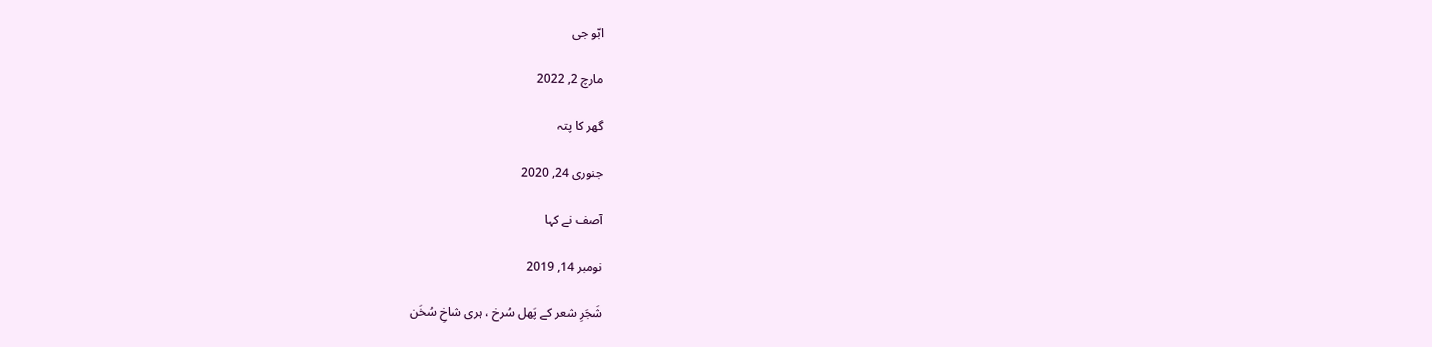ابّو جی

مارچ 2, 2022

گھر کا پتہ

جنوری 24, 2020

آصف نے کہا

نومبر 14, 2019

شَجَرِ شعر کے پَھل سُرخ ، ہری شاخِ سُخَن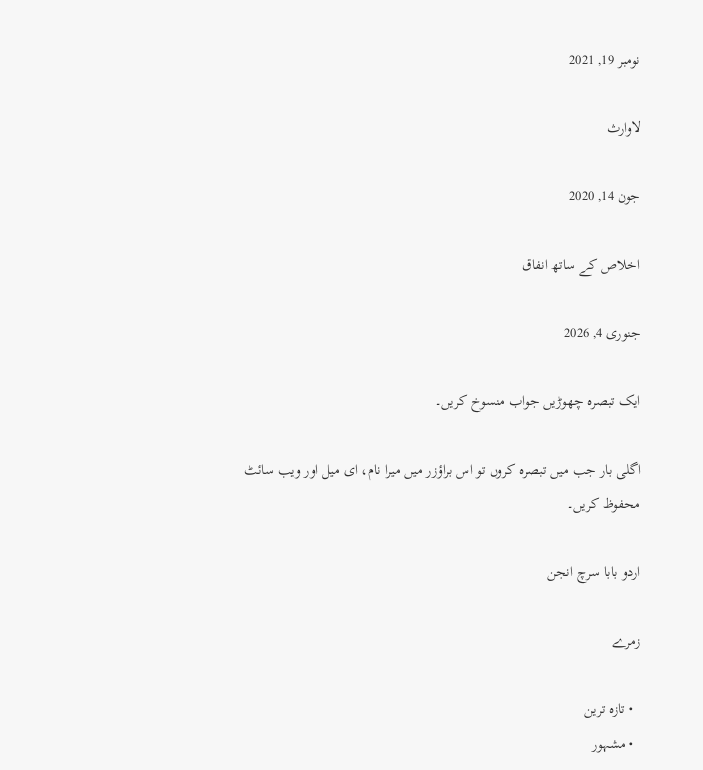نومبر 19, 2021

لاوارث

جون 14, 2020

اخلاص کے ساتھ انفاق

جنوری 4, 2026

ایک تبصرہ چھوڑیں جواب منسوخ کریں۔

اگلی بار جب میں تبصرہ کروں تو اس براؤزر میں میرا نام، ای میل اور ویب سائٹ محفوظ کریں۔

اردو بابا سرچ انجن

زمرے

  • تازہ ترین
  • مشہور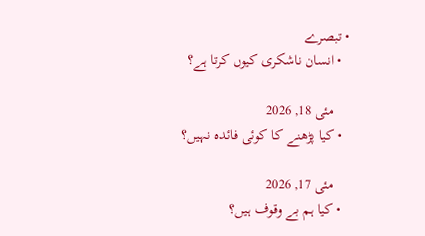• تبصرے
  • انسان ناشکری کیوں کرتا ہے؟

    مئی 18, 2026
  • کیا پڑھنے کا کوئی فائدہ نہیں؟

    مئی 17, 2026
  • کیا ہم بے وقوف ہیں؟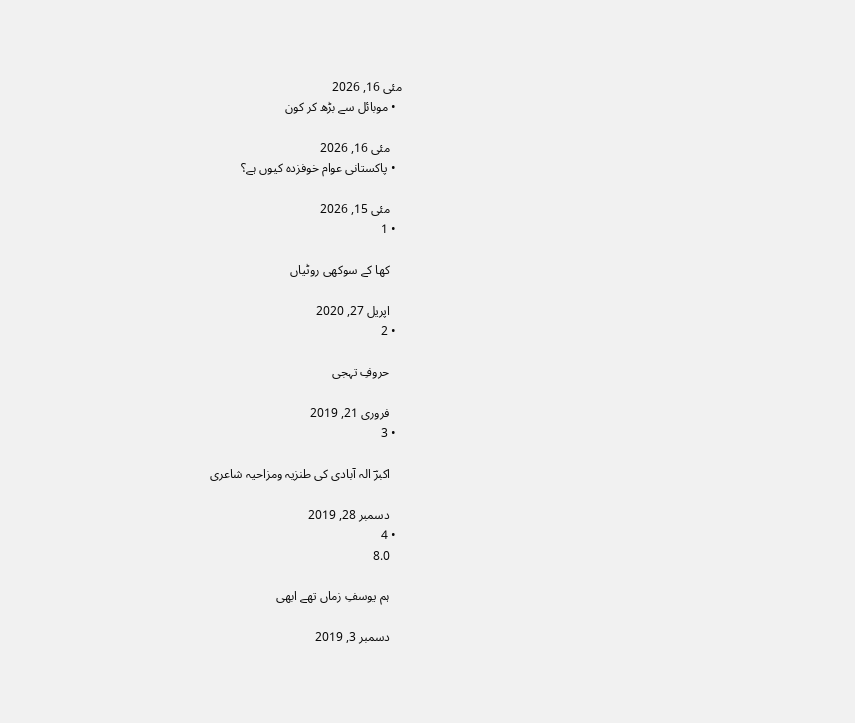مئی 16, 2026
  • موبائل سے بڑھ کر کون

    مئی 16, 2026
  • پاکستانی عوام خوفزدہ کیوں ہے؟

    مئی 15, 2026
  • 1

    کھا کے سوکھی روٹیاں

    اپریل 27, 2020
  • 2

    حروفِ تہجی

    فروری 21, 2019
  • 3

    اکبرؔ الہ آبادی کی طنزیہ ومزاحیہ شاعری

    دسمبر 28, 2019
  • 4
    8.0

    ہم یوسفِ زماں تھے ابھی

    دسمبر 3, 2019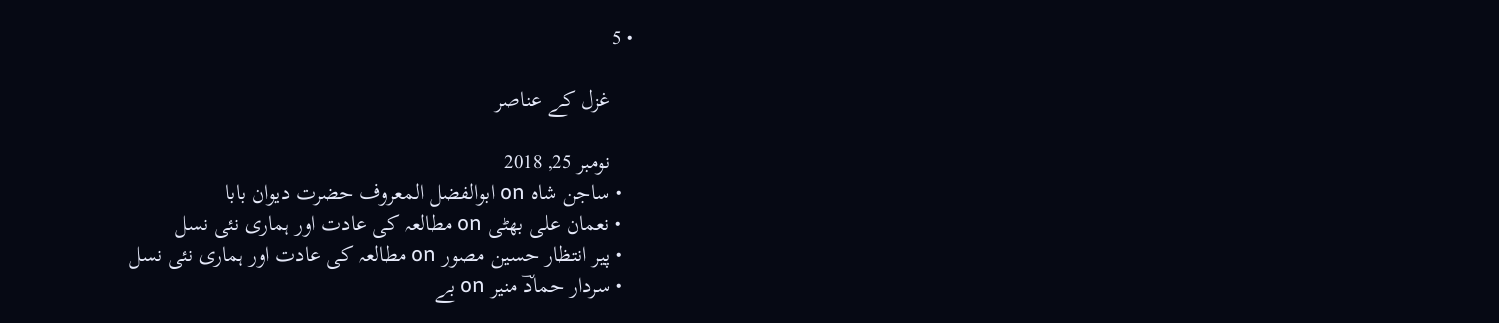• 5

    غزل کے عناصر

    نومبر 25, 2018
  • ساجن شاہ on ابوالفضل المعروف حضرت دیوان بابا
  • نعمان علی بھٹی on مطالعہ کی عادت اور ہماری نئی نسل
  • پیر انتظار حسین مصور on مطالعہ کی عادت اور ہماری نئی نسل
  • سردار حمادؔ منیر on بے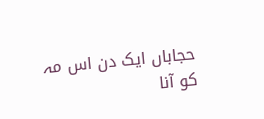حجاباں ایک دن اس مہ کو آنا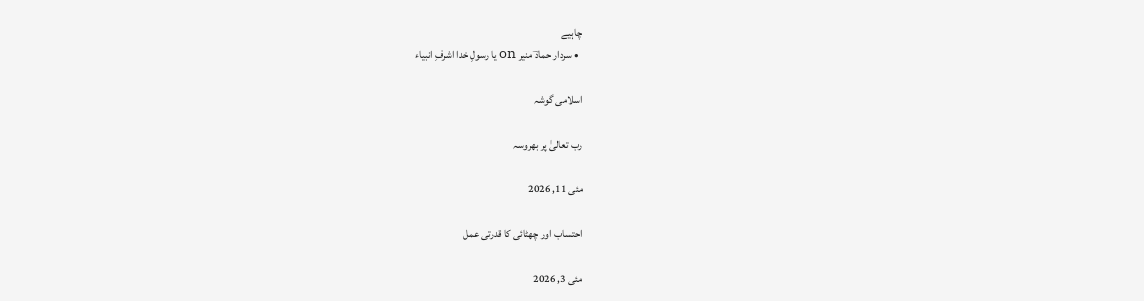چاہیے
  • سردار حمادؔ منیر on یا رسولِ خدا اشرفِ انبیاء

اسلامی گوشہ

رب تعالیٰ پر بھروسہ

مئی 11, 2026

احتساب اور چھٹائی کا قدرتی عمل

مئی 3, 2026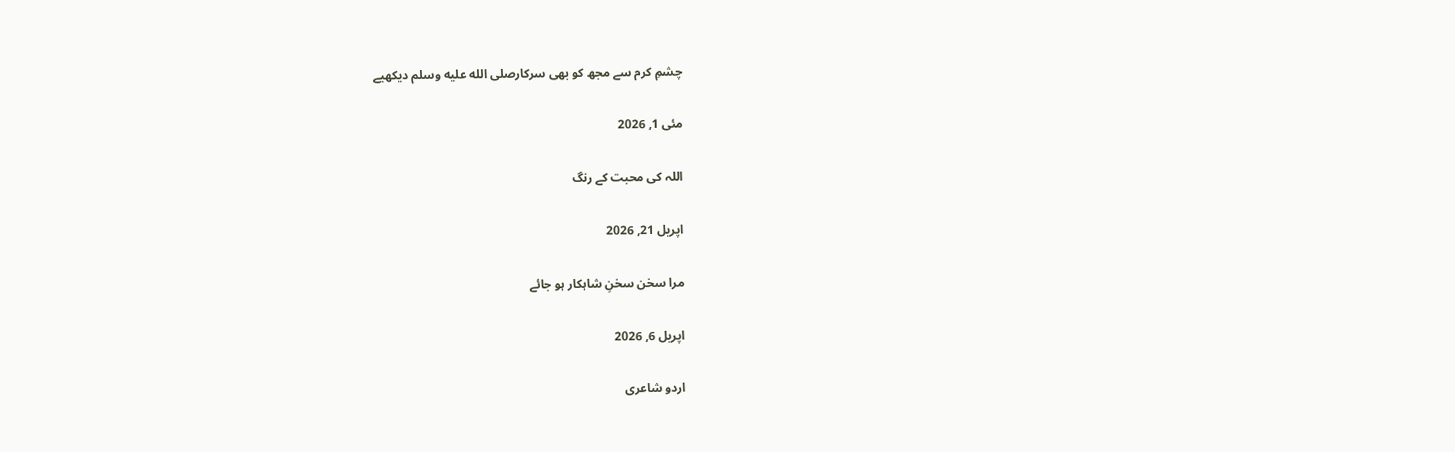چشمِ کرم سے مجھ کو بھی سرکارصلى الله عليه وسلم دیکھیے

مئی 1, 2026

اللہ کی محبت کے رنگ

اپریل 21, 2026

مرا سخن سخنِ شاہکار ہو جائے

اپریل 6, 2026

اردو شاعری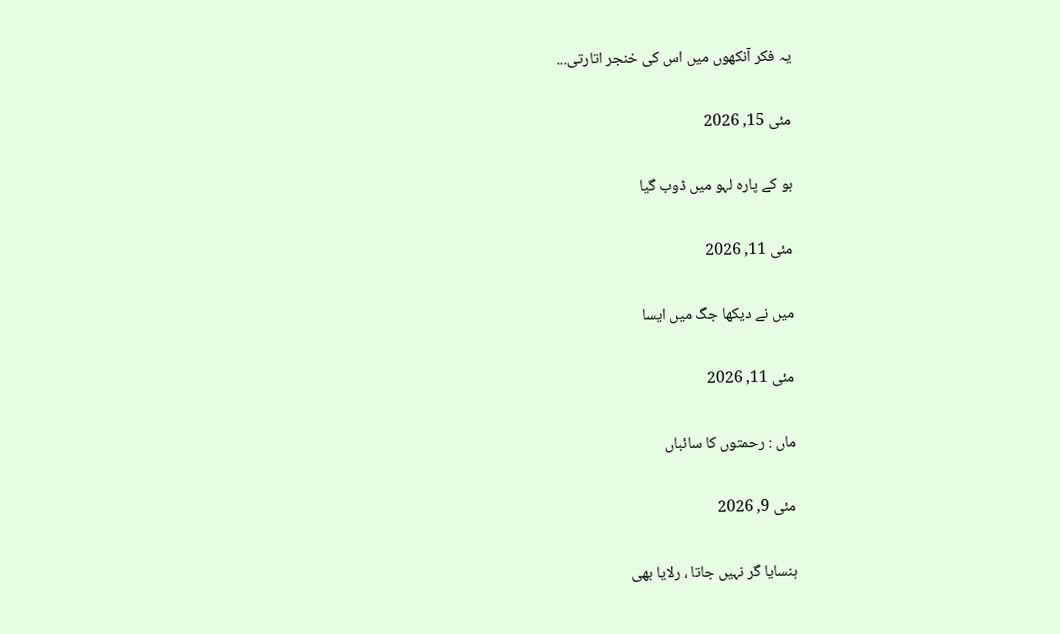یہ فکر آنکھوں میں اس کی خنجر اتارتی...

مئی 15, 2026

ہو کے پارہ لہو میں ڈوب گیا

مئی 11, 2026

میں نے دیکھا جگ میں ایسا

مئی 11, 2026

ماں : رحمتوں کا سائباں

مئی 9, 2026

ہنسایا گر نہیں جاتا ، رلایا بھی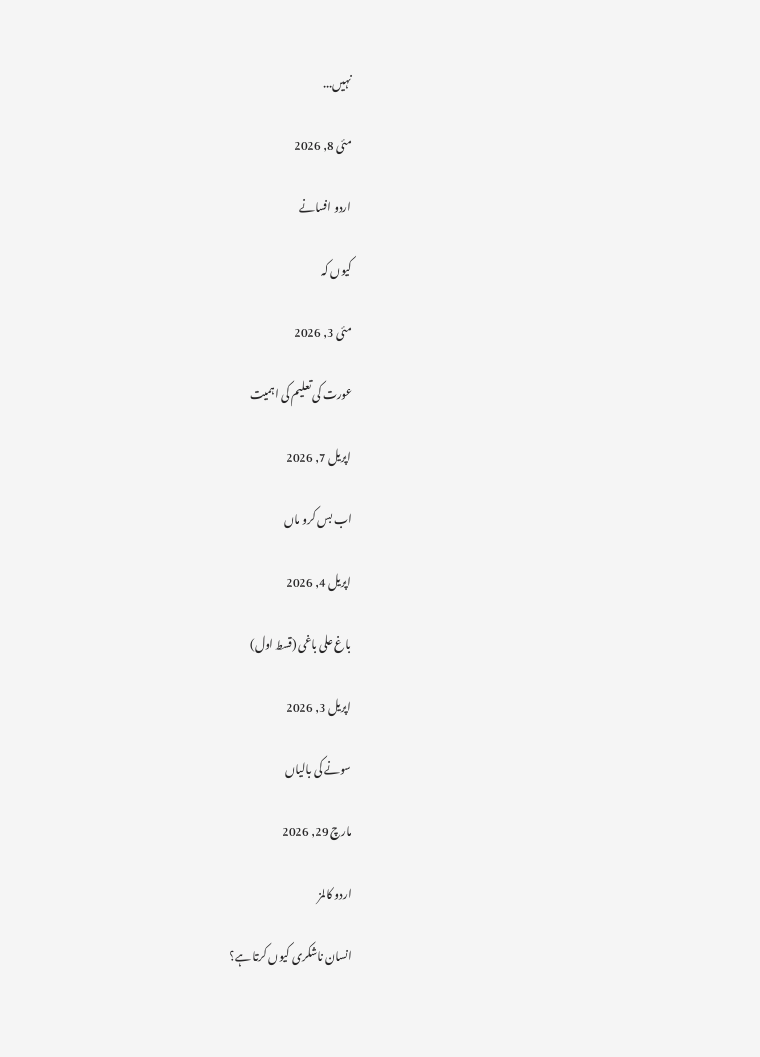نہیں...

مئی 8, 2026

اردو افسانے

کیوں کہ

مئی 3, 2026

عورت کی تعلیم کی اہمیت

اپریل 7, 2026

اب بس کرو ماں

اپریل 4, 2026

باغ علی باغی (قسط اول)

اپریل 3, 2026

سونے کی بالیاں

مارچ 29, 2026

اردو کالمز

انسان ناشکری کیوں کرتا ہے؟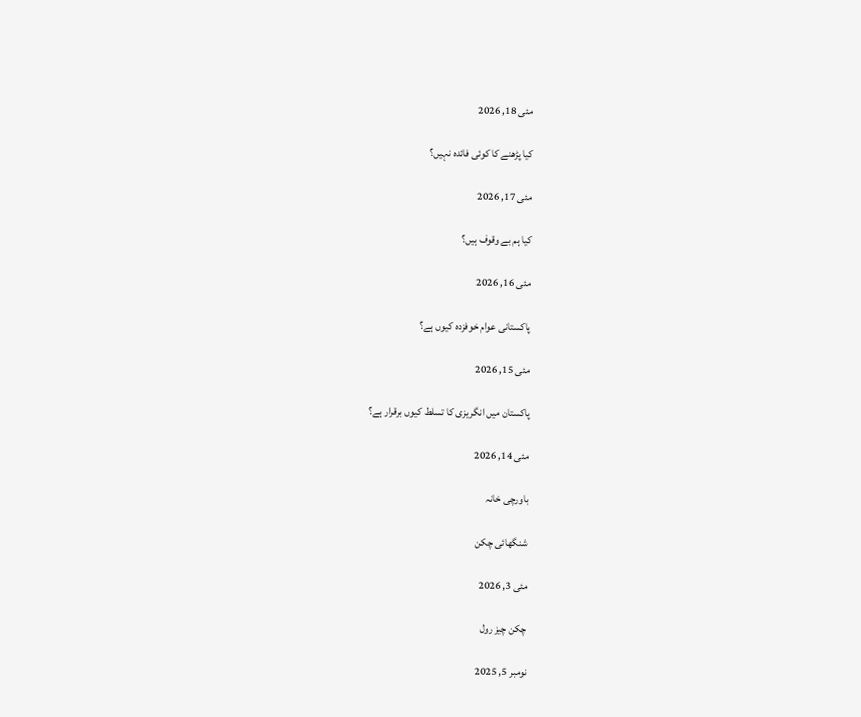مئی 18, 2026

کیا پڑھنے کا کوئی فائدہ نہیں؟

مئی 17, 2026

کیا ہم بے وقوف ہیں؟

مئی 16, 2026

پاکستانی عوام خوفزدہ کیوں ہے؟

مئی 15, 2026

پاکستان میں انگریزی کا تسلط کیوں برقرار ہے؟

مئی 14, 2026

باورچی خانہ

شنگھائی چکن

مئی 3, 2026

چکن چیز رول

نومبر 5, 2025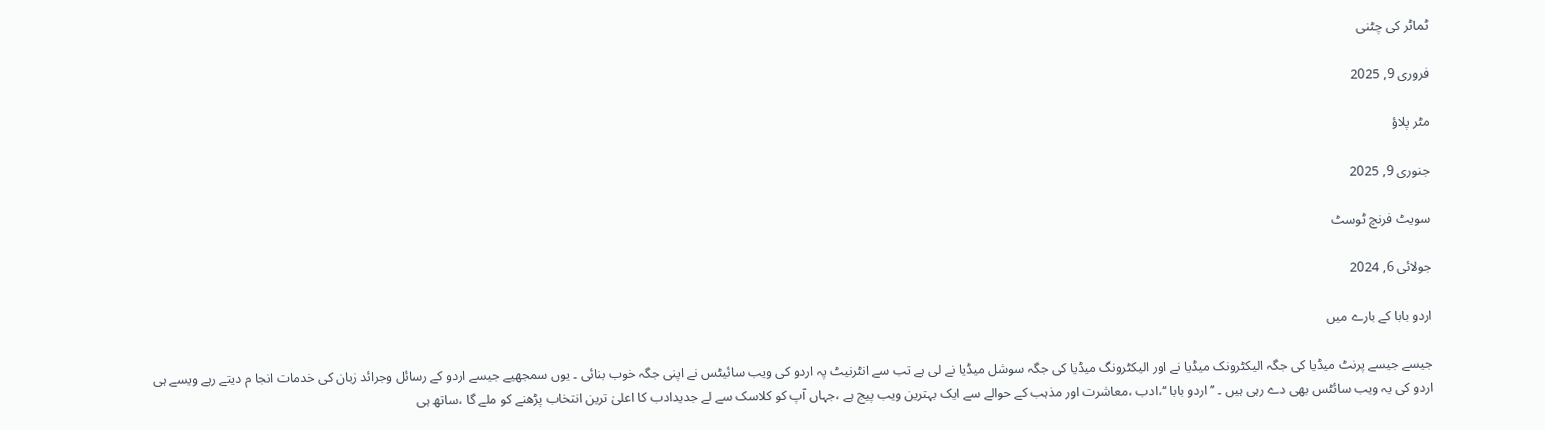ٹماٹر کی چٹنی

فروری 9, 2025

مٹر پلاؤ

جنوری 9, 2025

سویٹ فرنچ ٹوسٹ

جولائی 6, 2024

اردو بابا کے بارے میں

جیسے جیسے پرنٹ میڈیا کی جگہ الیکٹرونک میڈیا نے اور الیکٹرونگ میڈیا کی جگہ سوشل میڈیا نے لی ہے تب سے انٹرنیٹ پہ اردو کی ویب سائیٹس نے اپنی جگہ خوب بنائی ۔ یوں سمجھیے جیسے اردو کے رسائل وجرائد زبان کی خدمات انجا م دیتے رہے ویسے ہی اردو کی یہ ویب سائٹس بھی دے رہی ہیں ۔ ’’ اردو بابا ‘‘،ادب ،معاشرت اور مذہب کے حوالے سے ایک بہترین ویب پیج ہے ،جہاں آپ کو کلاسک سے لے جدیدادب کا اعلیٰ ترین انتخاب پڑھنے کو ملے گا ،ساتھ ہی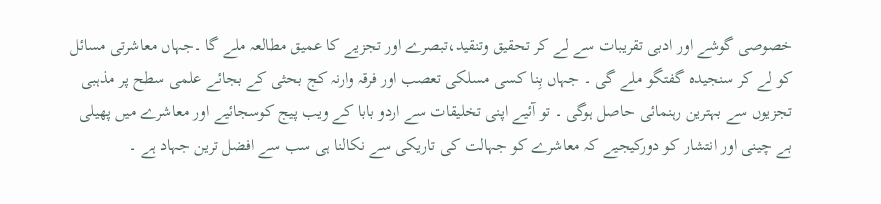خصوصی گوشے اور ادبی تقریبات سے لے کر تحقیق وتنقید،تبصرے اور تجزیے کا عمیق مطالعہ ملے گا ۔جہاں معاشرتی مسائل کو لے کر سنجیدہ گفتگو ملے گی ۔ جہاں بِنا کسی مسلکی تعصب اور فرقہ وارنہ کج بحثی کے بجائے علمی سطح پر مذہبی تجزیوں سے بہترین رہنمائی حاصل ہوگی ۔ تو آئیے اپنی تخلیقات سے اردو بابا کے ویب پیج کوسجائیے اور معاشرے میں پھیلی بے چینی اور انتشار کو دورکیجیے کہ معاشرے کو جہالت کی تاریکی سے نکالنا ہی سب سے افضل ترین جہاد ہے ۔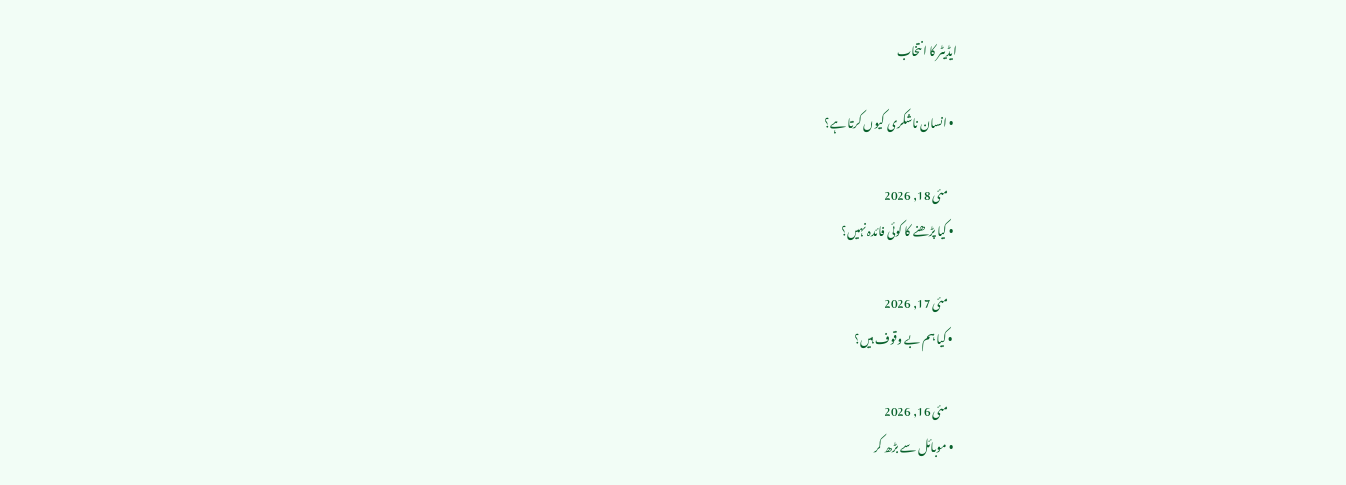ایڈیٹر کا انتخاب

  • انسان ناشکری کیوں کرتا ہے؟

    مئی 18, 2026
  • کیا پڑھنے کا کوئی فائدہ نہیں؟

    مئی 17, 2026
  • کیا ہم بے وقوف ہیں؟

    مئی 16, 2026
  • موبائل سے بڑھ کر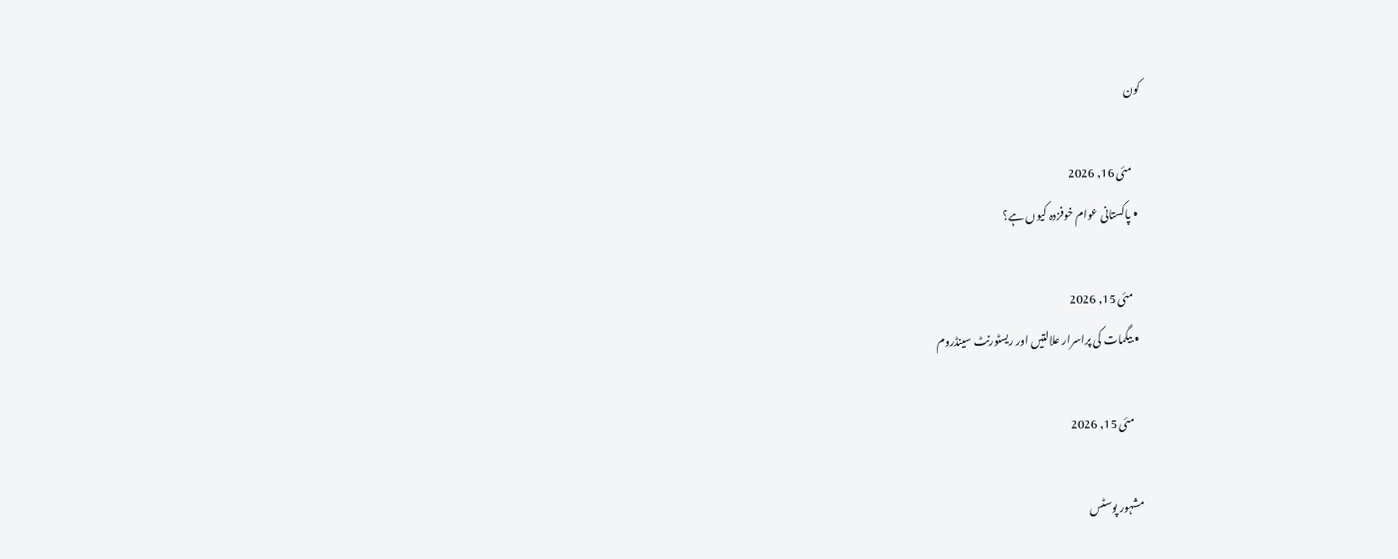کون

    مئی 16, 2026
  • پاکستانی عوام خوفزدہ کیوں ہے؟

    مئی 15, 2026
  • بیگمات کی پراسرار علالتیں اور ریسٹورنٹ سینڈروم

    مئی 15, 2026

مشہور پوسٹس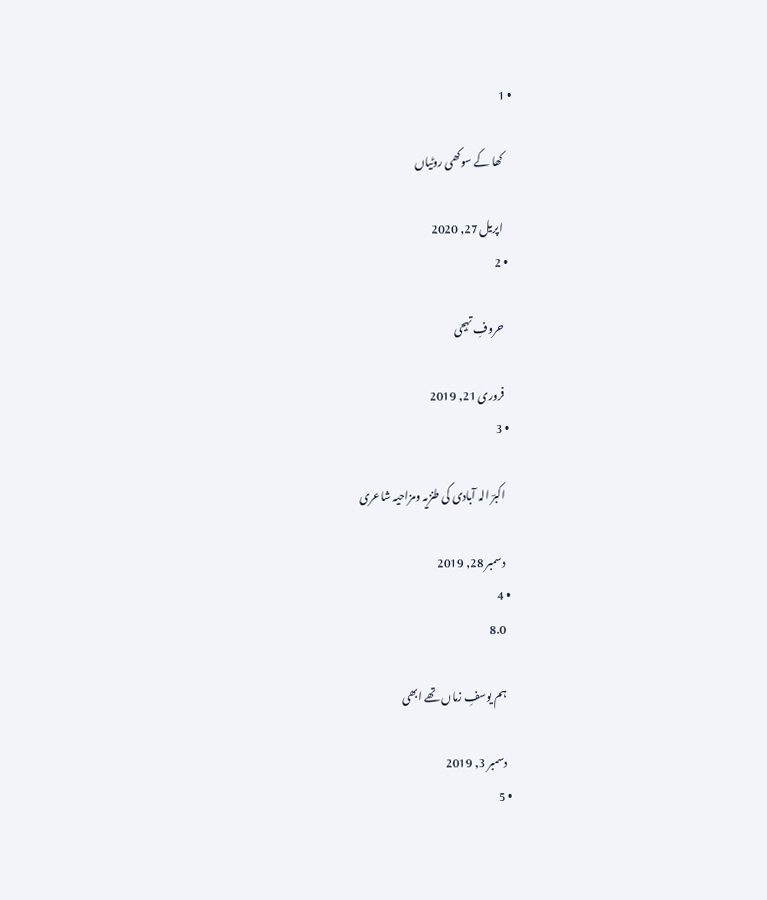• 1

    کھا کے سوکھی روٹیاں

    اپریل 27, 2020
  • 2

    حروفِ تہجی

    فروری 21, 2019
  • 3

    اکبرؔ الہ آبادی کی طنزیہ ومزاحیہ شاعری

    دسمبر 28, 2019
  • 4
    8.0

    ہم یوسفِ زماں تھے ابھی

    دسمبر 3, 2019
  • 5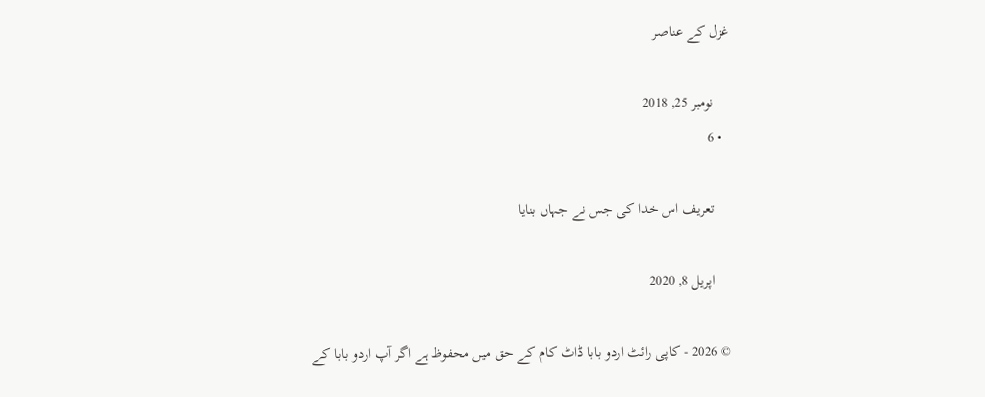غزل کے عناصر

    نومبر 25, 2018
  • 6

    تعریف اس خدا کی جس نے جہاں بنایا

    اپریل 8, 2020

© 2026 - کاپی رائٹ اردو بابا ڈاٹ کام کے حق میں محفوظ ہے اگر آپ اردو بابا کے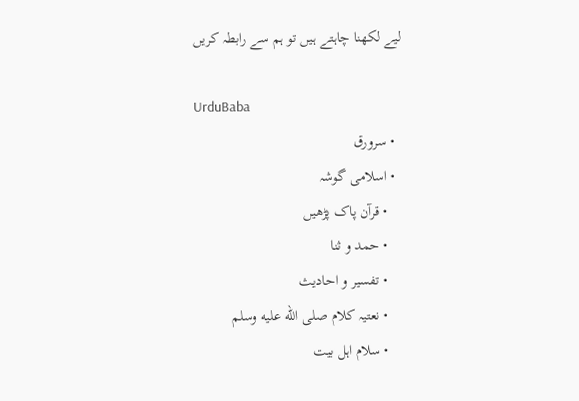لیے لکھنا چاہتے ہیں تو ہم سے رابطہ کریں

UrduBaba
  • سرورق
  • اسلامی گوشہ
    • قرآن پاک پڑھیں
    • حمد و ثنا
    • تفسیر و احادیث
    • نعتیہ کلام صلى الله عليه وسلم
    • سلام اہل بیت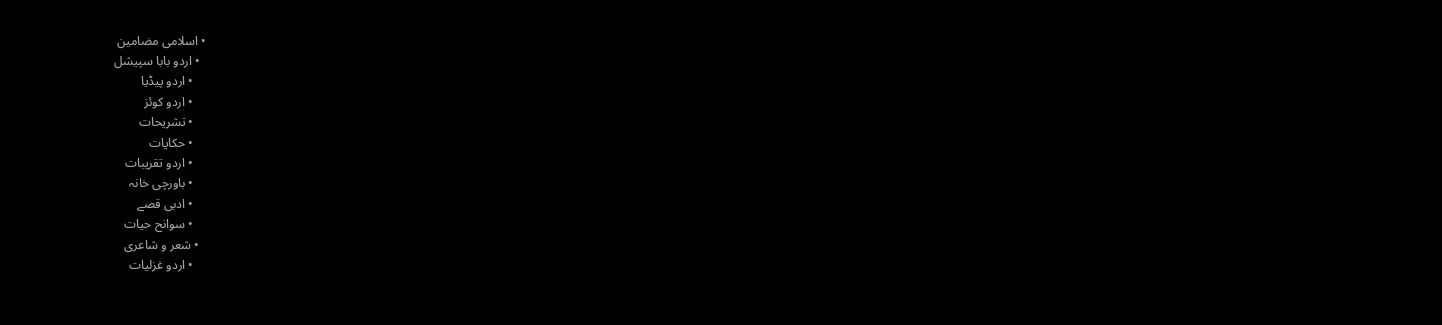• اسلامی مضامین
  • اردو بابا سپیشل
    • اردو پیڈیا
    • اردو کوئز
    • تشریحات
    • حکایات
    • اردو تقریبات
    • باورچی خانہ
    • ادبی قصے
    • سوانح حیات
  • شعر و شاعری
    • اردو غزلیات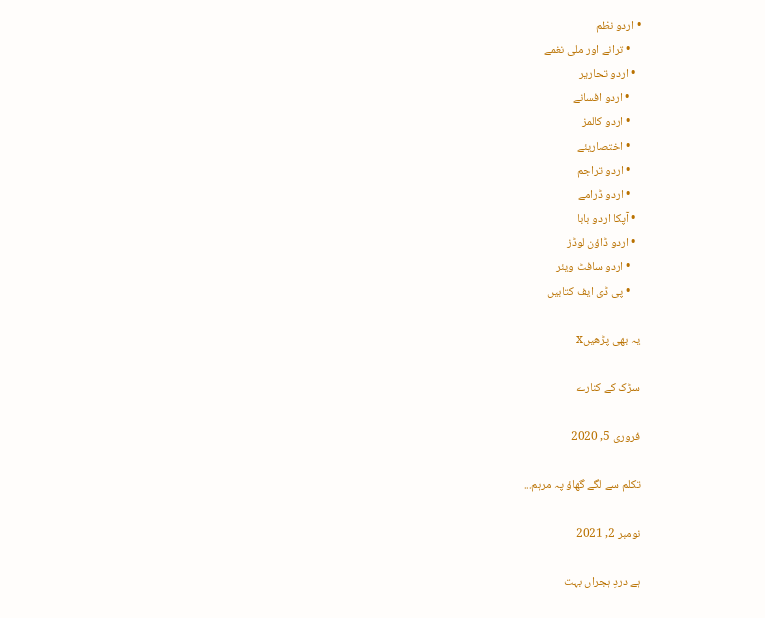• اردو نظم
    • ترانے اور ملی نغمے
  • اردو تحاریر
    • اردو افسانے
    • اردو کالمز
    • اختصاریئے
    • اردو تراجم
    • اردو ڈرامے
  • آپکا اردو بابا
  • اردو ڈاؤن لوڈز
    • اردو سافٹ ویئر
    • پی ڈی ایف کتابیں

یہ بھی پڑھیںx

سڑک کے کنارے

فروری 5, 2020

تکلم سے لگے گھاؤ پہ مرہم...

نومبر 2, 2021

ہے دردِ ہجراں بہت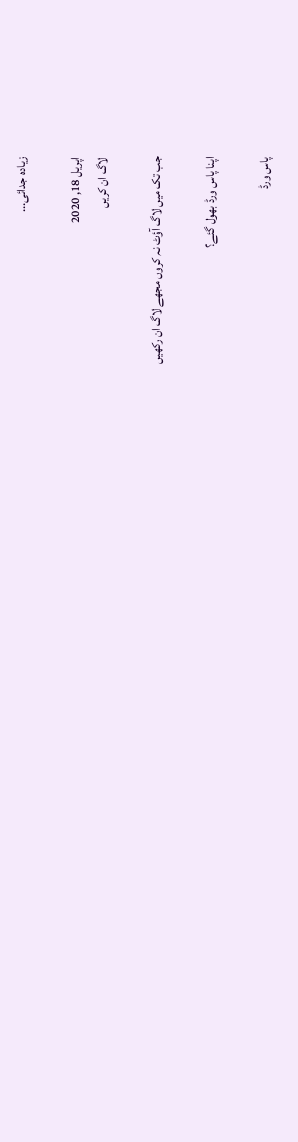زیادہ جدائی...

اپریل 18, 2020
لاگ ان کریں

جب تک میں لاگ آؤٹ نہ کروں مجھے لاگ ان رکھیں

اپنا پاس ورڈ بھول گئے؟

پاس ورڈ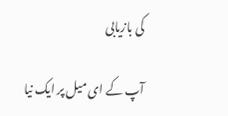کی بازیابی

آپ کے ای میل پر ایک نیا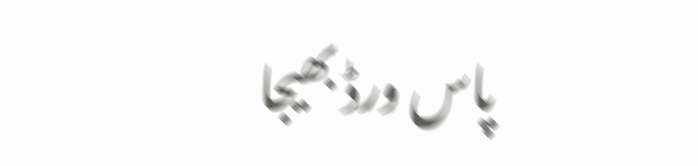پاس ورڈ بھیجا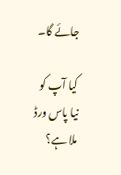جائے گا۔

کیا آپ کو نیا پاس ورڈ ملا ہے؟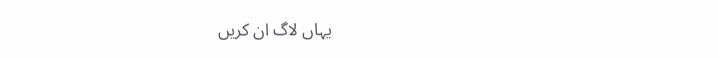یہاں لاگ ان کریں